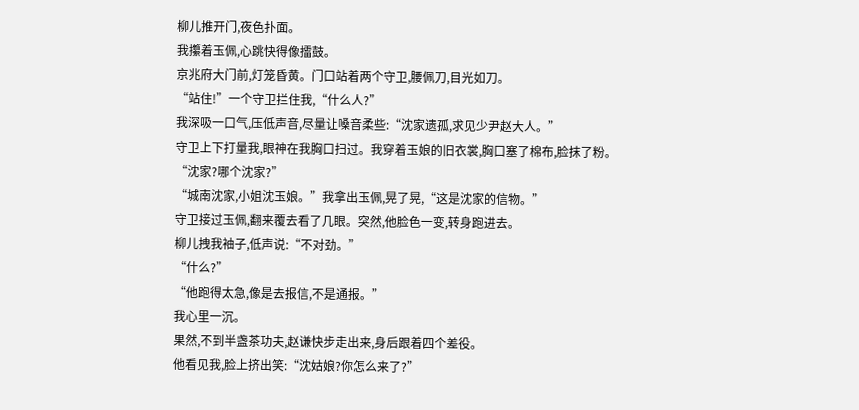柳儿推开门,夜色扑面。
我攥着玉佩,心跳快得像擂鼓。
京兆府大门前,灯笼昏黄。门口站着两个守卫,腰佩刀,目光如刀。
“站住!”一个守卫拦住我,“什么人?”
我深吸一口气,压低声音,尽量让嗓音柔些:“沈家遗孤,求见少尹赵大人。”
守卫上下打量我,眼神在我胸口扫过。我穿着玉娘的旧衣裳,胸口塞了棉布,脸抹了粉。
“沈家?哪个沈家?”
“城南沈家,小姐沈玉娘。”我拿出玉佩,晃了晃,“这是沈家的信物。”
守卫接过玉佩,翻来覆去看了几眼。突然,他脸色一变,转身跑进去。
柳儿拽我袖子,低声说:“不对劲。”
“什么?”
“他跑得太急,像是去报信,不是通报。”
我心里一沉。
果然,不到半盏茶功夫,赵谦快步走出来,身后跟着四个差役。
他看见我,脸上挤出笑:“沈姑娘?你怎么来了?”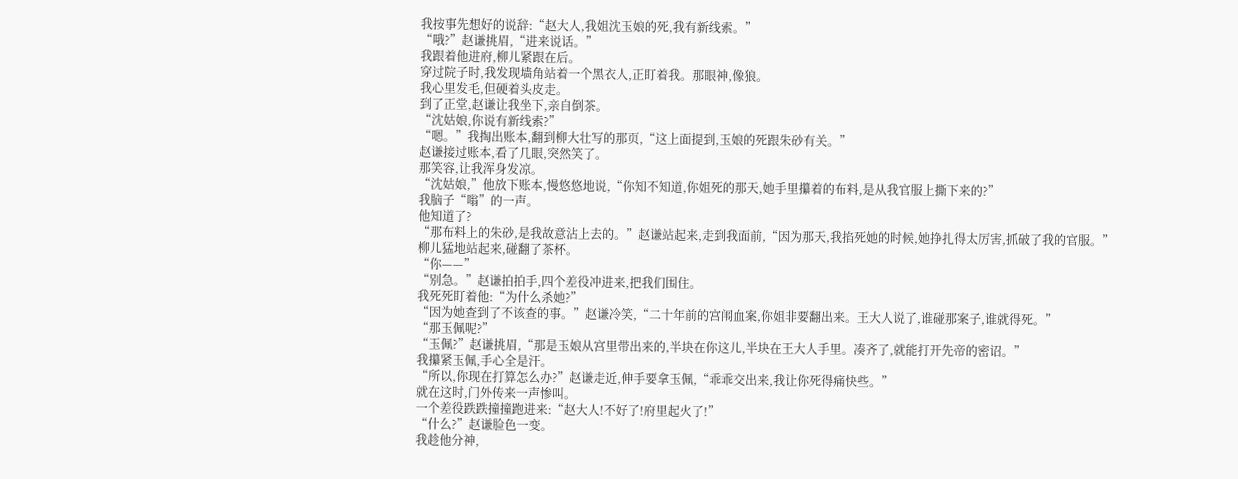我按事先想好的说辞:“赵大人,我姐沈玉娘的死,我有新线索。”
“哦?”赵谦挑眉,“进来说话。”
我跟着他进府,柳儿紧跟在后。
穿过院子时,我发现墙角站着一个黑衣人,正盯着我。那眼神,像狼。
我心里发毛,但硬着头皮走。
到了正堂,赵谦让我坐下,亲自倒茶。
“沈姑娘,你说有新线索?”
“嗯。”我掏出账本,翻到柳大壮写的那页,“这上面提到,玉娘的死跟朱砂有关。”
赵谦接过账本,看了几眼,突然笑了。
那笑容,让我浑身发凉。
“沈姑娘,”他放下账本,慢悠悠地说,“你知不知道,你姐死的那天,她手里攥着的布料,是从我官服上撕下来的?”
我脑子“嗡”的一声。
他知道了?
“那布料上的朱砂,是我故意沾上去的。”赵谦站起来,走到我面前,“因为那天,我掐死她的时候,她挣扎得太厉害,抓破了我的官服。”
柳儿猛地站起来,碰翻了茶杯。
“你——”
“别急。”赵谦拍拍手,四个差役冲进来,把我们围住。
我死死盯着他:“为什么杀她?”
“因为她查到了不该查的事。”赵谦冷笑,“二十年前的宫闱血案,你姐非要翻出来。王大人说了,谁碰那案子,谁就得死。”
“那玉佩呢?”
“玉佩?”赵谦挑眉,“那是玉娘从宫里带出来的,半块在你这儿,半块在王大人手里。凑齐了,就能打开先帝的密诏。”
我攥紧玉佩,手心全是汗。
“所以,你现在打算怎么办?”赵谦走近,伸手要拿玉佩,“乖乖交出来,我让你死得痛快些。”
就在这时,门外传来一声惨叫。
一个差役跌跌撞撞跑进来:“赵大人!不好了!府里起火了!”
“什么?”赵谦脸色一变。
我趁他分神,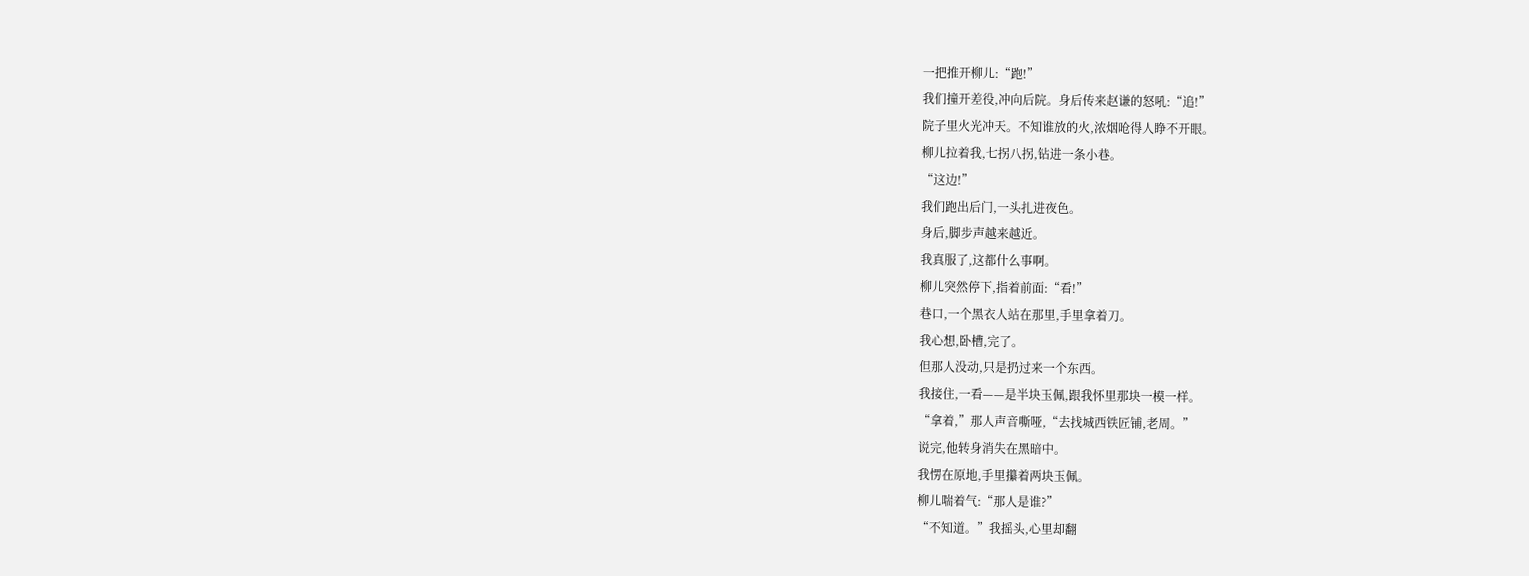一把推开柳儿:“跑!”
我们撞开差役,冲向后院。身后传来赵谦的怒吼:“追!”
院子里火光冲天。不知谁放的火,浓烟呛得人睁不开眼。
柳儿拉着我,七拐八拐,钻进一条小巷。
“这边!”
我们跑出后门,一头扎进夜色。
身后,脚步声越来越近。
我真服了,这都什么事啊。
柳儿突然停下,指着前面:“看!”
巷口,一个黑衣人站在那里,手里拿着刀。
我心想,卧槽,完了。
但那人没动,只是扔过来一个东西。
我接住,一看——是半块玉佩,跟我怀里那块一模一样。
“拿着,”那人声音嘶哑,“去找城西铁匠铺,老周。”
说完,他转身消失在黑暗中。
我愣在原地,手里攥着两块玉佩。
柳儿喘着气:“那人是谁?”
“不知道。”我摇头,心里却翻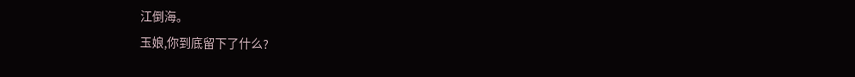江倒海。
玉娘,你到底留下了什么?